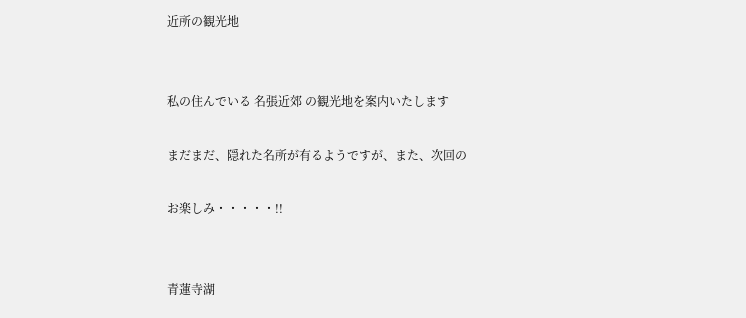近所の観光地


私の住んでいる 名張近郊 の観光地を案内いたします

まだまだ、隠れた名所が有るようですが、また、次回の

お楽しみ・・・・・!!


青蓮寺湖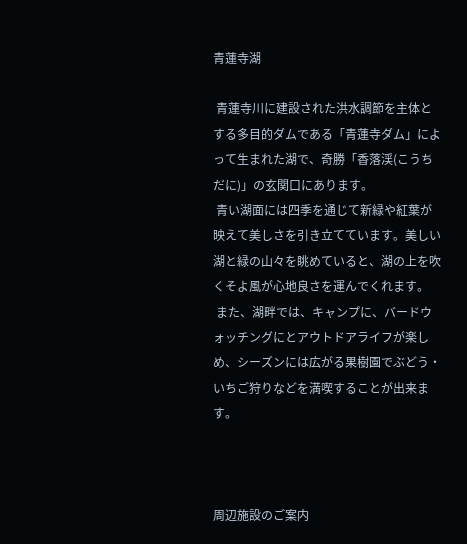青蓮寺湖

 青蓮寺川に建設された洪水調節を主体とする多目的ダムである「青蓮寺ダム」によって生まれた湖で、奇勝「香落渓(こうちだに)」の玄関口にあります。
 青い湖面には四季を通じて新緑や紅葉が映えて美しさを引き立てています。美しい湖と緑の山々を眺めていると、湖の上を吹くそよ風が心地良さを運んでくれます。
 また、湖畔では、キャンプに、バードウォッチングにとアウトドアライフが楽しめ、シーズンには広がる果樹園でぶどう・いちご狩りなどを満喫することが出来ます。



周辺施設のご案内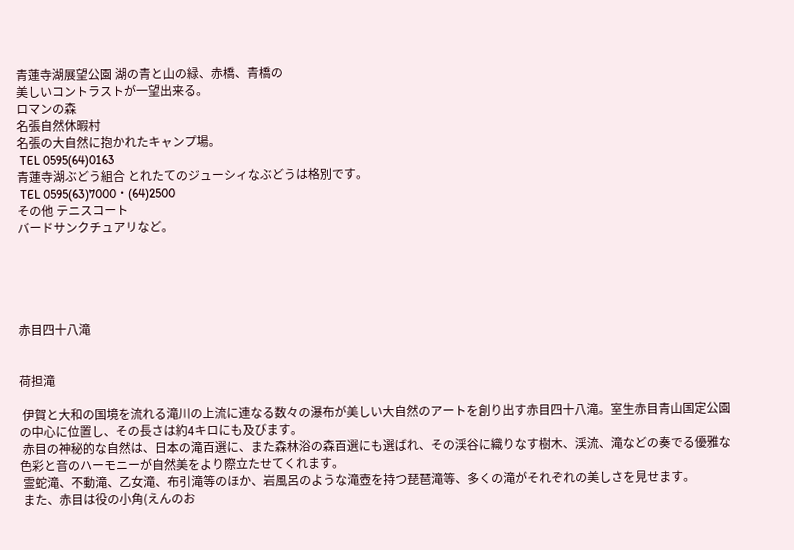青蓮寺湖展望公園 湖の青と山の緑、赤橋、青橋の
美しいコントラストが一望出来る。
ロマンの森
名張自然休暇村
名張の大自然に抱かれたキャンプ場。
 TEL 0595(64)0163
青蓮寺湖ぶどう組合 とれたてのジューシィなぶどうは格別です。
 TEL 0595(63)7000・(64)2500
その他 テニスコート
バードサンクチュアリなど。





赤目四十八滝


荷担滝

 伊賀と大和の国境を流れる滝川の上流に連なる数々の瀑布が美しい大自然のアートを創り出す赤目四十八滝。室生赤目青山国定公園の中心に位置し、その長さは約4キロにも及びます。
 赤目の神秘的な自然は、日本の滝百選に、また森林浴の森百選にも選ばれ、その渓谷に織りなす樹木、渓流、滝などの奏でる優雅な色彩と音のハーモニーが自然美をより際立たせてくれます。
 霊蛇滝、不動滝、乙女滝、布引滝等のほか、岩風呂のような滝壺を持つ琵琶滝等、多くの滝がそれぞれの美しさを見せます。
 また、赤目は役の小角(えんのお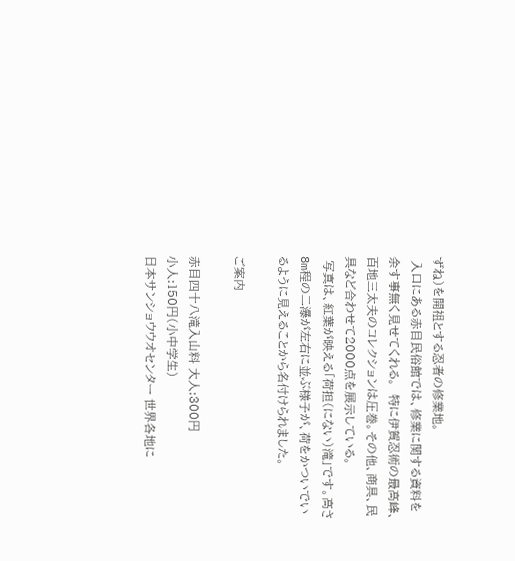ずね)を開祖とする忍者の修業地。
 入口にある赤目民俗館では、修業に関する資料を余す事無く見せてくれる。  特に伊賀忍術の最高峰、百地三太夫のコレクションは圧巻。その他、商具、民具など合わせて2000点を展示している。
 写真は、紅葉が映える「荷担(にない)滝」です。高さ8m程の二瀑が左右に並ぶ様子が、荷をかついでいるように見えることから名付けられました。

ご案内

赤目四十八滝入山料 大人:300円
小人:150円(小中学生)
日本サンショウウオセンター 世界各地に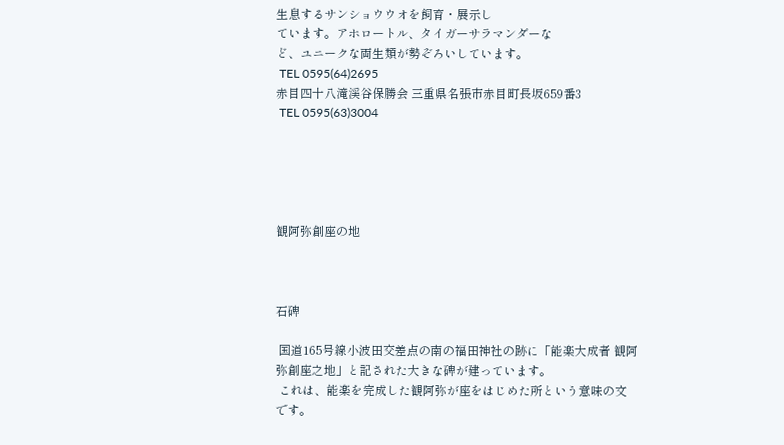生息するサンショウウオを飼育・展示し
ています。アホロートル、タイガーサラマンダーな
ど、ユニークな両生類が勢ぞろいしています。
 TEL 0595(64)2695
赤目四十八滝渓谷保勝会 三重県名張市赤目町長坂659番3
 TEL 0595(63)3004





観阿弥創座の地



石碑

 国道165号線小波田交差点の南の福田神社の跡に「能楽大成者 観阿弥創座之地」と記された大きな碑が建っています。
 これは、能楽を完成した観阿弥が座をはじめた所という意味の文です。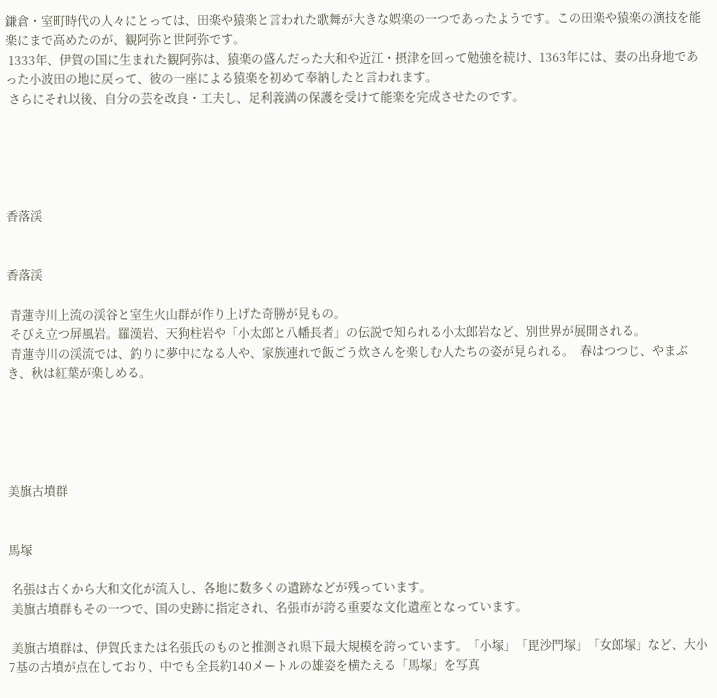鎌倉・室町時代の人々にとっては、田楽や猿楽と言われた歌舞が大きな娯楽の一つであったようです。この田楽や猿楽の演技を能楽にまで高めたのが、観阿弥と世阿弥です。
 1333年、伊賀の国に生まれた観阿弥は、猿楽の盛んだった大和や近江・摂津を回って勉強を続け、1363年には、妻の出身地であった小波田の地に戻って、彼の一座による猿楽を初めて奉納したと言われます。
 さらにそれ以後、自分の芸を改良・工夫し、足利義満の保護を受けて能楽を完成させたのです。





香落渓


香落渓

 青蓮寺川上流の渓谷と室生火山群が作り上げた奇勝が見もの。
 そびえ立つ屏風岩。羅漢岩、天狗柱岩や「小太郎と八幡長者」の伝説で知られる小太郎岩など、別世界が展開される。
 青蓮寺川の渓流では、釣りに夢中になる人や、家族連れで飯ごう炊さんを楽しむ人たちの姿が見られる。  春はつつじ、やまぶき、秋は紅葉が楽しめる。





美旗古墳群


馬塚

 名張は古くから大和文化が流入し、各地に数多くの遺跡などが残っています。
 美旗古墳群もその一つで、国の史跡に指定され、名張市が誇る重要な文化遺産となっています。

 美旗古墳群は、伊賀氏または名張氏のものと推測され県下最大規模を誇っています。「小塚」「毘沙門塚」「女郎塚」など、大小7基の古墳が点在しており、中でも全長約140メートルの雄姿を横たえる「馬塚」を写真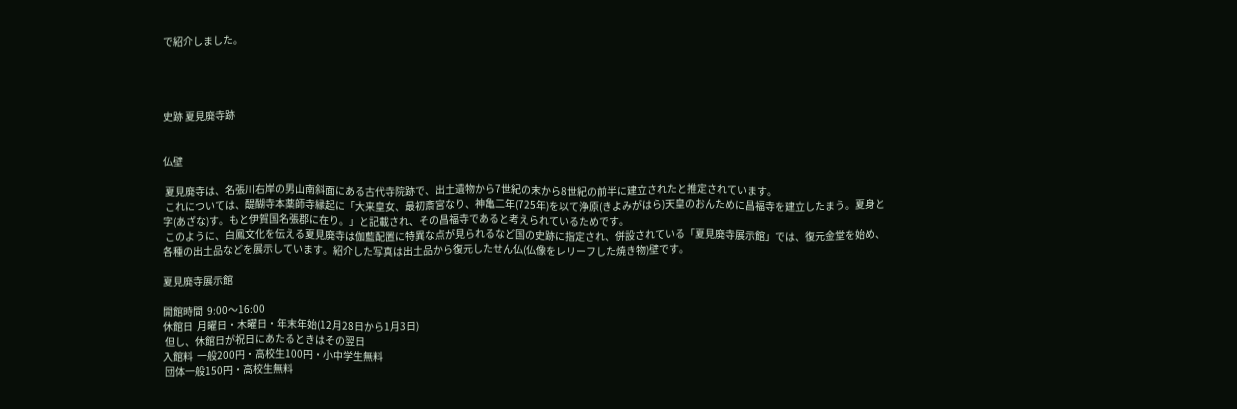で紹介しました。




史跡 夏見廃寺跡


仏壁

 夏見廃寺は、名張川右岸の男山南斜面にある古代寺院跡で、出土遺物から7世紀の末から8世紀の前半に建立されたと推定されています。
 これについては、醍醐寺本薬師寺縁起に「大来皇女、最初斎宮なり、神亀二年(725年)を以て浄原(きよみがはら)天皇のおんために昌福寺を建立したまう。夏身と字(あざな)す。もと伊賀国名張郡に在り。」と記載され、その昌福寺であると考えられているためです。
 このように、白鳳文化を伝える夏見廃寺は伽藍配置に特異な点が見られるなど国の史跡に指定され、併設されている「夏見廃寺展示館」では、復元金堂を始め、各種の出土品などを展示しています。紹介した写真は出土品から復元したせん仏(仏像をレリーフした焼き物)壁です。

夏見廃寺展示館

開館時間  9:00〜16:00
休館日  月曜日・木曜日・年末年始(12月28日から1月3日)
 但し、休館日が祝日にあたるときはその翌日
入館料  一般200円・高校生100円・小中学生無料
 団体一般150円・高校生無料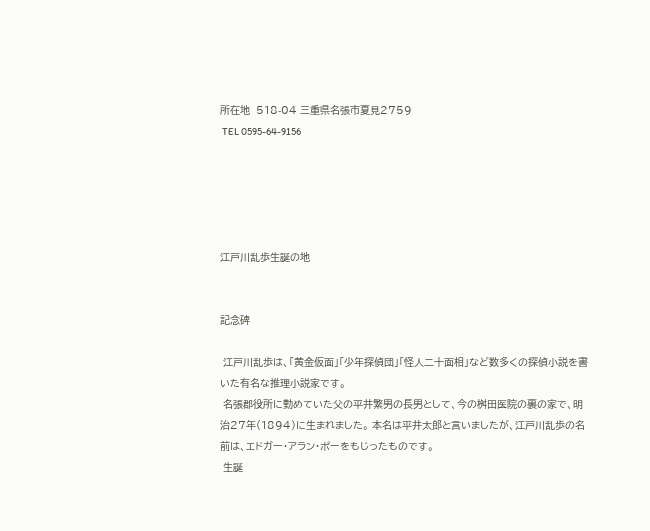所在地  518-04 三重県名張市夏見2759
 TEL 0595-64-9156





江戸川乱歩生誕の地


記念碑

 江戸川乱歩は、「黄金仮面」「少年探偵団」「怪人二十面相」など数多くの探偵小説を書いた有名な推理小説家です。
 名張郡役所に勤めていた父の平井繁男の長男として、今の桝田医院の裏の家で、明治27年(1894)に生まれました。 本名は平井太郎と言いましたが、江戸川乱歩の名前は、エドガー・アラン・ポーをもじったものです。
 生誕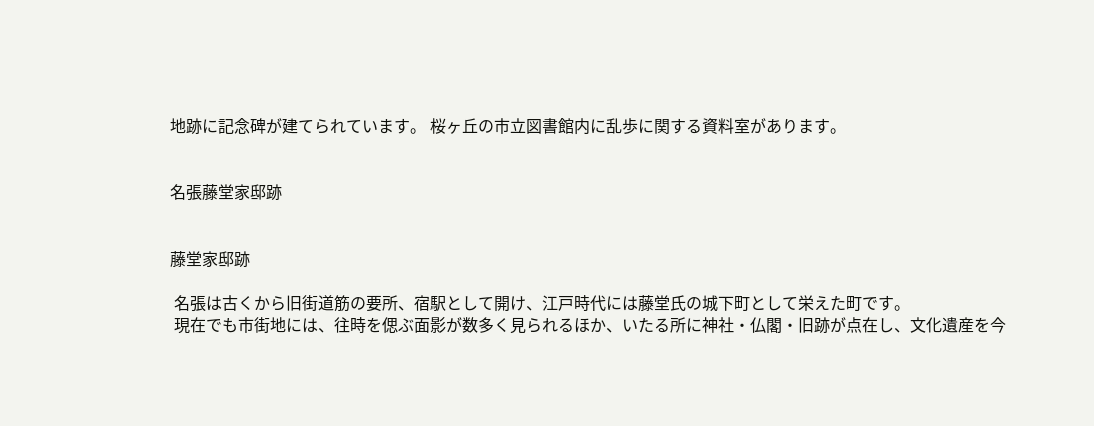地跡に記念碑が建てられています。 桜ヶ丘の市立図書館内に乱歩に関する資料室があります。


名張藤堂家邸跡


藤堂家邸跡

 名張は古くから旧街道筋の要所、宿駅として開け、江戸時代には藤堂氏の城下町として栄えた町です。
 現在でも市街地には、往時を偲ぶ面影が数多く見られるほか、いたる所に神社・仏閣・旧跡が点在し、文化遺産を今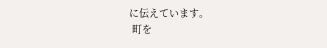に伝えています。
 町を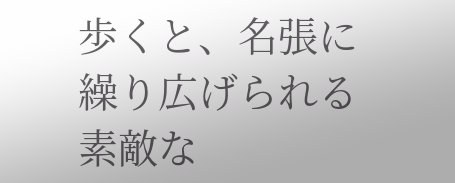歩くと、名張に繰り広げられる素敵な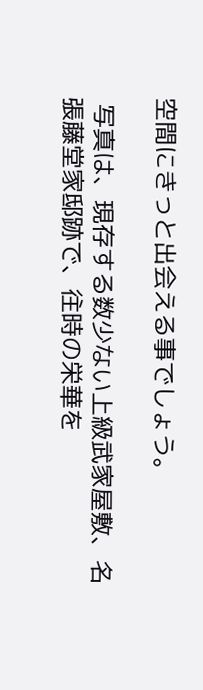空間にきっと出会える事でしょう。

 写真は、現存する数少ない上級武家屋敷、名張藤堂家邸跡で、往時の栄華を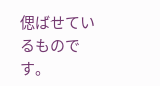偲ばせているものです。